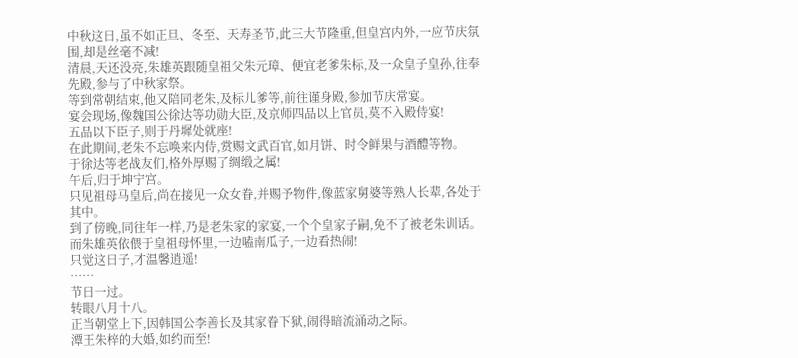中秋这日,虽不如正旦、冬至、天寿圣节,此三大节隆重,但皇宫内外,一应节庆氛围,却是丝毫不减!
清晨,天还没亮,朱雄英跟随皇祖父朱元璋、便宜老爹朱标,及一众皇子皇孙,往奉先殿,参与了中秋家祭。
等到常朝结束,他又陪同老朱,及标儿爹等,前往谨身殿,参加节庆常宴。
宴会现场,像魏国公徐达等功勋大臣,及京师四品以上官员,莫不入殿侍宴!
五品以下臣子,则于丹墀处就座!
在此期间,老朱不忘唤来内侍,赏赐文武百官,如月饼、时令鲜果与酒醴等物。
于徐达等老战友们,格外厚赐了绸缎之属!
午后,归于坤宁宫。
只见祖母马皇后,尚在接见一众女眷,并赐予物件,像蓝家舅婆等熟人长辈,各处于其中。
到了傍晚,同往年一样,乃是老朱家的家宴,一个个皇家子嗣,免不了被老朱训话。
而朱雄英依偎于皇祖母怀里,一边嗑南瓜子,一边看热闹!
只觉这日子,才温馨逍遥!
……
节日一过。
转眼八月十八。
正当朝堂上下,因韩国公李善长及其家眷下狱,闹得暗流涌动之际。
潭王朱梓的大婚,如约而至!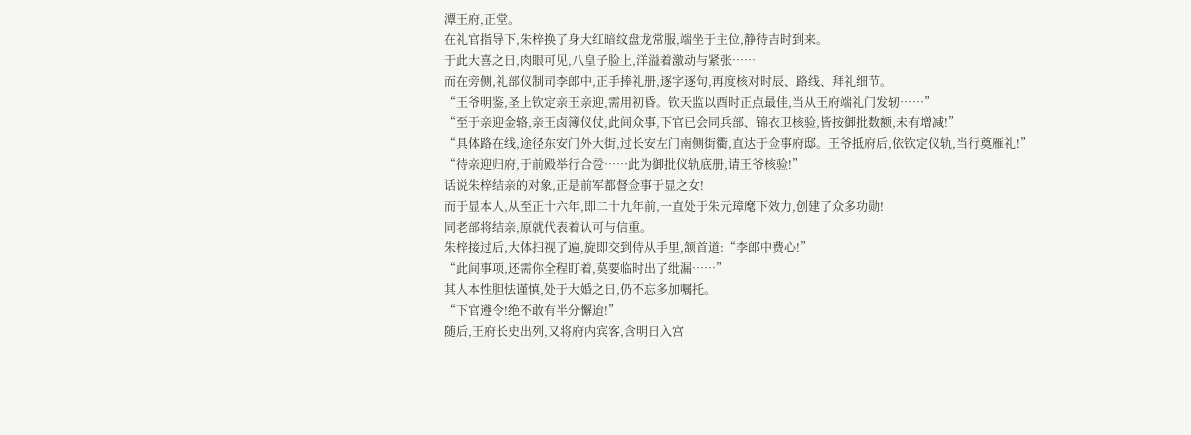潭王府,正堂。
在礼官指导下,朱梓换了身大红暗纹盘龙常服,端坐于主位,静待吉时到来。
于此大喜之日,肉眼可见,八皇子脸上,洋溢着激动与紧张……
而在旁侧,礼部仪制司李郎中,正手捧礼册,逐字逐句,再度核对时辰、路线、拜礼细节。
“王爷明鉴,圣上钦定亲王亲迎,需用初昏。钦天监以酉时正点最佳,当从王府端礼门发轫……”
“至于亲迎金辂,亲王卤簿仪仗,此间众事,下官已会同兵部、锦衣卫核验,皆按御批数额,未有增减!”
“具体路在线,途径东安门外大街,过长安左门南侧街衢,直达于佥事府邸。王爷抵府后,依钦定仪轨,当行奠雁礼!”
“待亲迎归府,于前殿举行合卺……此为御批仪轨底册,请王爷核验!”
话说朱梓结亲的对象,正是前军都督佥事于显之女!
而于显本人,从至正十六年,即二十九年前,一直处于朱元璋麾下效力,创建了众多功勋!
同老部将结亲,原就代表着认可与信重。
朱梓接过后,大体扫视了遍,旋即交到侍从手里,颔首道:“李郎中费心!”
“此间事项,还需你全程盯着,莫要临时出了纰漏……”
其人本性胆怯谨慎,处于大婚之日,仍不忘多加嘱托。
“下官遵令!绝不敢有半分懈迨!”
随后,王府长史出列,又将府内宾客,含明日入宫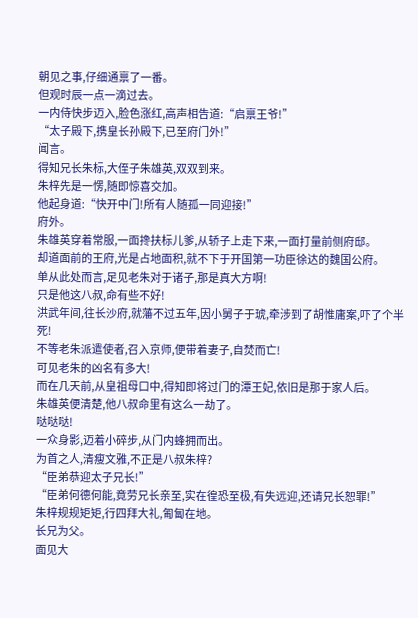朝见之事,仔细通禀了一番。
但观时辰一点一滴过去。
一内侍快步迈入,脸色涨红,高声相告道:“启禀王爷!”
“太子殿下,携皇长孙殿下,已至府门外!”
闻言。
得知兄长朱标,大侄子朱雄英,双双到来。
朱梓先是一愣,随即惊喜交加。
他起身道:“快开中门!所有人随孤一同迎接!”
府外。
朱雄英穿着常服,一面搀扶标儿爹,从轿子上走下来,一面打量前侧府邸。
却道面前的王府,光是占地面积,就不下于开国第一功臣徐达的魏国公府。
单从此处而言,足见老朱对于诸子,那是真大方啊!
只是他这八叔,命有些不好!
洪武年间,往长沙府,就藩不过五年,因小舅子于琥,牵涉到了胡惟庸案,吓了个半死!
不等老朱派遣使者,召入京师,便带着妻子,自焚而亡!
可见老朱的凶名有多大!
而在几天前,从皇祖母口中,得知即将过门的潭王妃,依旧是那于家人后。
朱雄英便清楚,他八叔命里有这么一劫了。
哒哒哒!
一众身影,迈着小碎步,从门内蜂拥而出。
为首之人,清瘦文雅,不正是八叔朱梓?
“臣弟恭迎太子兄长!”
“臣弟何德何能,竟劳兄长亲至,实在徨恐至极,有失远迎,还请兄长恕罪!”
朱梓规规矩矩,行四拜大礼,匍匐在地。
长兄为父。
面见大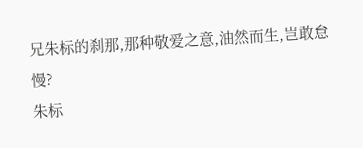兄朱标的刹那,那种敬爱之意,油然而生,岂敢怠慢?
朱标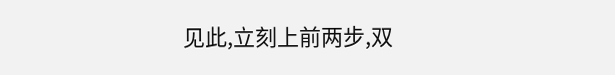见此,立刻上前两步,双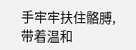手牢牢扶住骼膊,带着温和